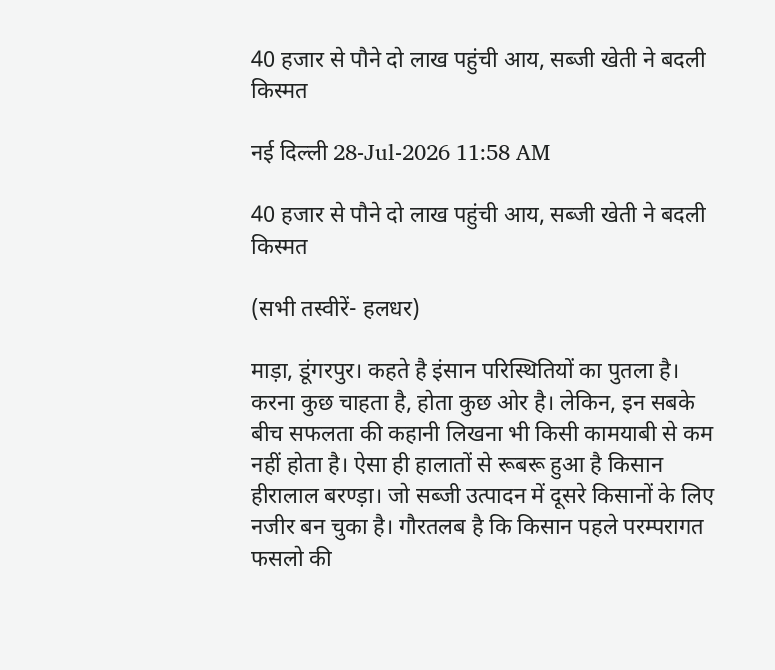40 हजार से पौने दो लाख पहुंची आय, सब्जी खेती ने बदली किस्मत

नई दिल्ली 28-Jul-2026 11:58 AM

40 हजार से पौने दो लाख पहुंची आय, सब्जी खेती ने बदली किस्मत

(सभी तस्वीरें- हलधर)

माड़ा, डूंगरपुर। कहते है इंसान परिस्थितियों का पुतला है। करना कुछ चाहता है, होता कुछ ओर है। लेकिन, इन सबके बीच सफलता की कहानी लिखना भी किसी कामयाबी से कम नहीं होता है। ऐसा ही हालातों से रूबरू हुआ है किसान हीरालाल बरण्ड़ा। जो सब्जी उत्पादन में दूसरे किसानों के लिए नजीर बन चुका है। गौरतलब है कि किसान पहले परम्परागत फसलो की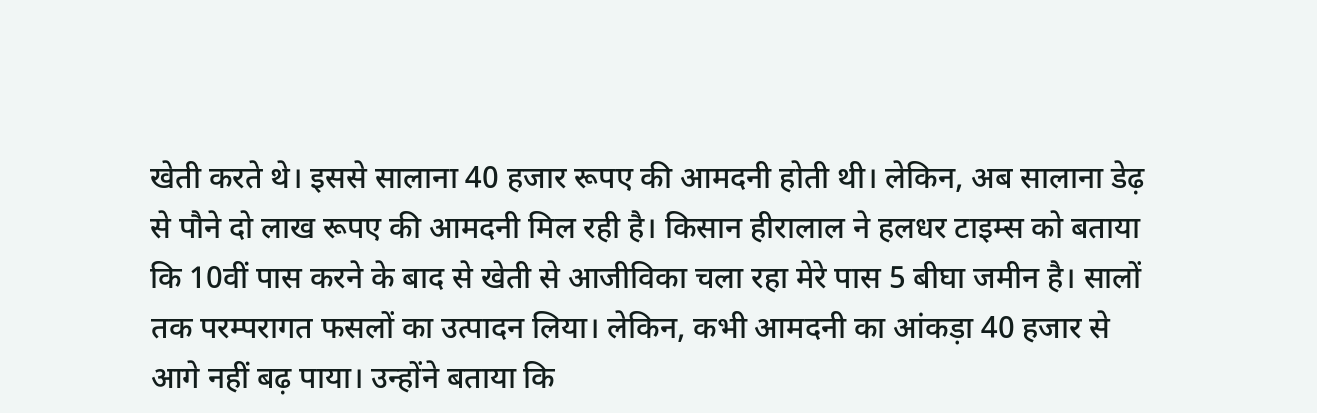खेती करते थे। इससे सालाना 40 हजार रूपए की आमदनी होती थी। लेकिन, अब सालाना डेढ़ से पौने दो लाख रूपए की आमदनी मिल रही है। किसान हीरालाल ने हलधर टाइम्स को बताया कि 10वीं पास करने के बाद से खेती से आजीविका चला रहा मेरे पास 5 बीघा जमीन है। सालों तक परम्परागत फसलों का उत्पादन लिया। लेकिन, कभी आमदनी का आंकड़ा 40 हजार से आगे नहीं बढ़ पाया। उन्होंने बताया कि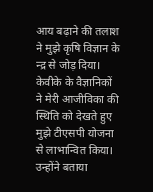आय बढ़ाने की तलाश ने मुझे कृषि विज्ञान के न्द्र से जोड़ दिया। केवीके के वैज्ञानिकों ने मेरी आजीविका की स्थिति को देखते हुए मुझे टीएसपी योजना से लाभान्वित किया। उन्होंने बताया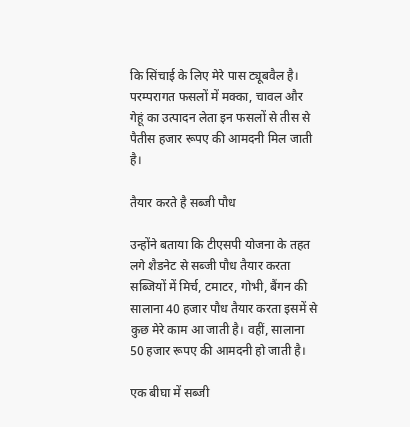कि सिंचाई के लिए मेरे पास ट्यूबवैल है। परम्परागत फसलों में मक्का, चावल और गेहूं का उत्पादन लेता इन फसलों से तीस से पैतीस हजार रूपए की आमदनी मिल जाती है।

तैयार करते है सब्जी पौध

उन्होंने बताया कि टीएसपी योजना के तहत लगे शैडनेट से सब्जी पौध तैयार करता सब्जियों में मिर्च, टमाटर, गोभी, बैंगन की सालाना 40 हजार पौध तैयार करता इसमें से कुछ मेरे काम आ जाती है। वहीं, सालाना 50 हजार रूपए की आमदनी हो जाती है।

एक बीघा में सब्जी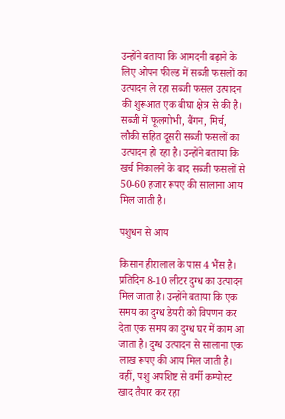उन्होंने बताया कि आमदनी बढ़ाने के  लिए ओपन फील्ड में सब्जी फसलों का उत्पादन ले रहा सब्जी फसल उत्पादन की शुरूआत एक बीघा क्षेत्र से की है। सब्जी में फूलगोभी, बैंगन, मिर्च, लौकी सहित दूसरी सब्जी फसलों का उत्पादन हो रहा है। उन्होंने बताया कि खर्च निकालने के बाद सब्जी फसलों से 50-60 हजार रूपए की सालाना आय मिल जाती है।

पशुधन से आय

किसान हीरालाल के पास 4 भैंस है। प्रतिदिन 8-10 लीटर दुग्ध का उत्पादन मिल जाता है। उन्होंने बताया कि एक समय का दुग्ध डेयरी को विपणन कर देता एक समय का दुग्ध घर में काम आ जाता है। दुग्ध उत्पादन से सालाना एक लाख रूपए की आय मिल जाती है। वहीं, पशु अपशिष्ट से वर्मी कम्पोस्ट खाद तैयार कर रहा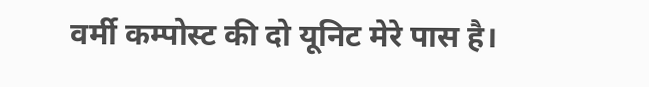वर्मी कम्पोस्ट की दो यूनिट मेरे पास है।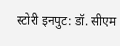स्टोरी इनपुट: डॉ. सीएम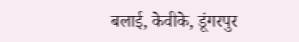बलाई, केवीके, डूंगरपुर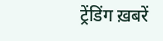ट्रेंडिंग ख़बरें